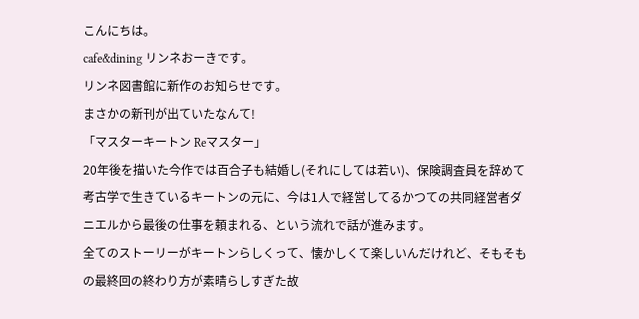こんにちは。
cafe&dining リンネおーきです。
リンネ図書館に新作のお知らせです。
まさかの新刊が出ていたなんて!
「マスターキートン Reマスター」
20年後を描いた今作では百合子も結婚し(それにしては若い)、保険調査員を辞めて考古学で生きているキートンの元に、今は1人で経営してるかつての共同経営者ダニエルから最後の仕事を頼まれる、という流れで話が進みます。
全てのストーリーがキートンらしくって、懐かしくて楽しいんだけれど、そもそもの最終回の終わり方が素晴らしすぎた故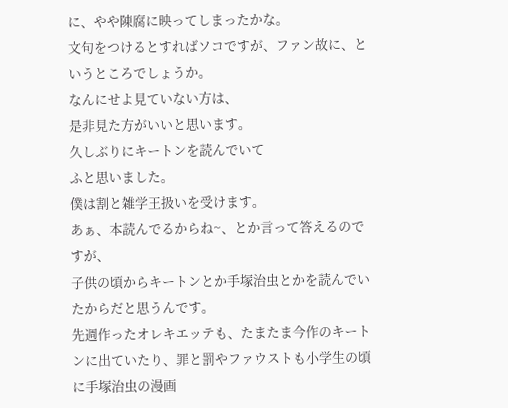に、やや陳腐に映ってしまったかな。
文句をつけるとすればソコですが、ファン故に、というところでしょうか。
なんにせよ見ていない方は、
是非見た方がいいと思います。
久しぶりにキートンを読んでいて
ふと思いました。
僕は割と雑学王扱いを受けます。
あぁ、本読んでるからね~、とか言って答えるのですが、
子供の頃からキートンとか手塚治虫とかを読んでいたからだと思うんです。
先週作ったオレキエッテも、たまたま今作のキートンに出ていたり、罪と罰やファウストも小学生の頃に手塚治虫の漫画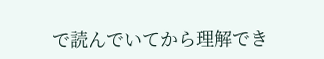で読んでいてから理解でき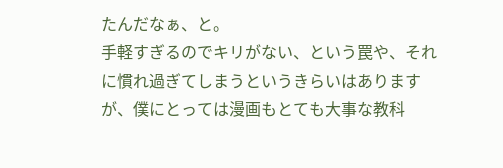たんだなぁ、と。
手軽すぎるのでキリがない、という罠や、それに慣れ過ぎてしまうというきらいはありますが、僕にとっては漫画もとても大事な教科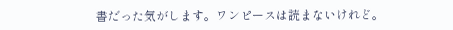書だった気がします。ワンピースは読まないけれど。